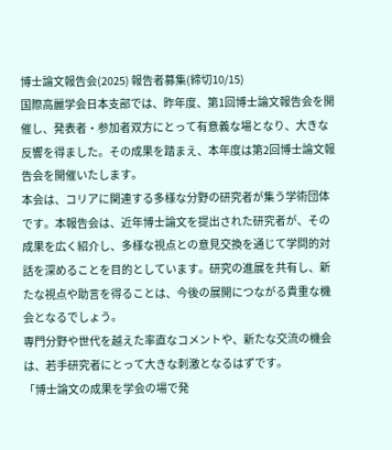博士論文報告会(2025) 報告者募集(締切10/15)
国際高麗学会日本支部では、昨年度、第1回博士論文報告会を開催し、発表者・参加者双方にとって有意義な場となり、大きな反響を得ました。その成果を踏まえ、本年度は第2回博士論文報告会を開催いたします。
本会は、コリアに関連する多様な分野の研究者が集う学術団体です。本報告会は、近年博士論文を提出された研究者が、その成果を広く紹介し、多様な視点との意見交換を通じて学問的対話を深めることを目的としています。研究の進展を共有し、新たな視点や助言を得ることは、今後の展開につながる貴重な機会となるでしょう。
専門分野や世代を越えた率直なコメントや、新たな交流の機会は、若手研究者にとって大きな刺激となるはずです。
「博士論文の成果を学会の場で発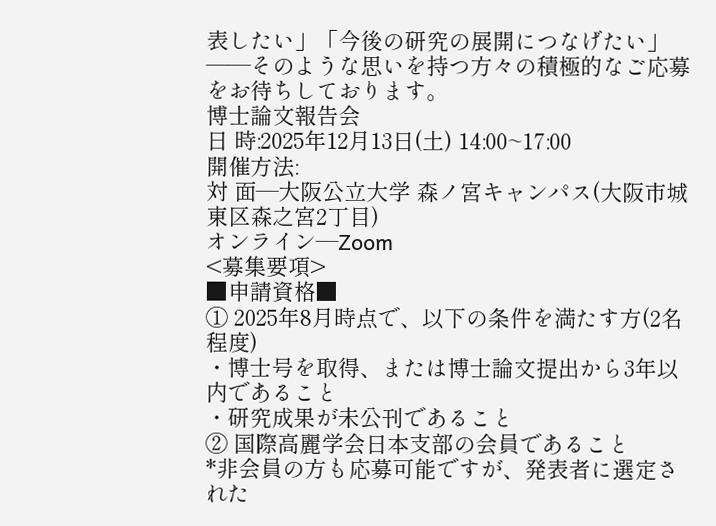表したい」「今後の研究の展開につなげたい」――そのような思いを持つ方々の積極的なご応募をお待ちしております。
博士論文報告会
日 時:2025年12月13日(土) 14:00~17:00
開催方法:
対 面―大阪公立大学 森ノ宮キャンパス(大阪市城東区森之宮2丁目)
オンライン―Zoom
<募集要項>
■申請資格■
① 2025年8月時点で、以下の条件を満たす方(2名程度)
・博士号を取得、または博士論文提出から3年以内であること
・研究成果が未公刊であること
② 国際高麗学会日本支部の会員であること
*非会員の方も応募可能ですが、発表者に選定された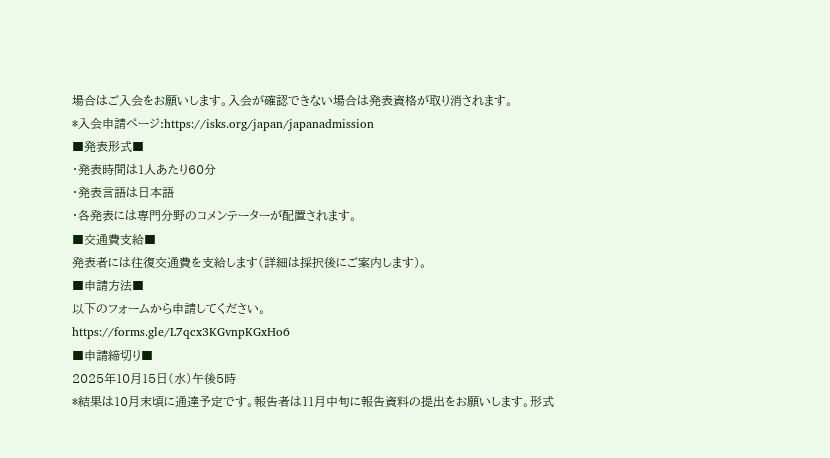場合はご入会をお願いします。入会が確認できない場合は発表資格が取り消されます。
*入会申請ページ:https://isks.org/japan/japanadmission
■発表形式■
・発表時間は1人あたり60分
・発表言語は日本語
・各発表には専門分野のコメンテーターが配置されます。
■交通費支給■
発表者には往復交通費を支給します(詳細は採択後にご案内します)。
■申請方法■
以下のフォームから申請してください。
https://forms.gle/L7qcx3KGvnpKGxHo6
■申請締切り■
2025年10月15日(水)午後5時
*結果は10月末頃に通達予定です。報告者は11月中旬に報告資料の提出をお願いします。形式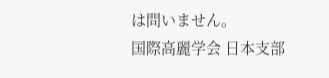は問いません。
国際高麗学会 日本支部